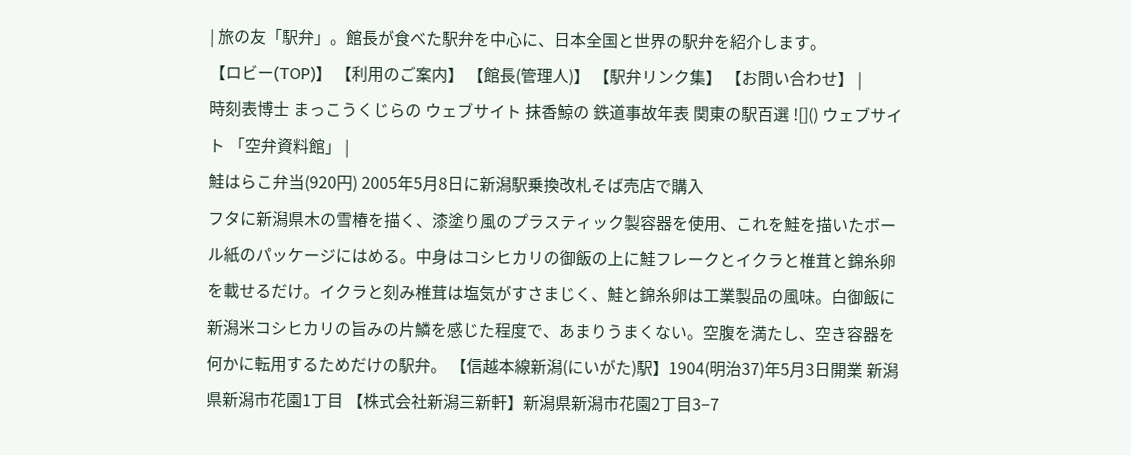| 旅の友「駅弁」。館長が食べた駅弁を中心に、日本全国と世界の駅弁を紹介します。
【ロビー(TOP)】 【利用のご案内】 【館長(管理人)】 【駅弁リンク集】 【お問い合わせ】 |
時刻表博士 まっこうくじらの ウェブサイト 抹香鯨の 鉄道事故年表 関東の駅百選 ![]() ウェブサイト 「空弁資料館」 |
鮭はらこ弁当(920円) 2005年5月8日に新潟駅乗換改札そば売店で購入
フタに新潟県木の雪椿を描く、漆塗り風のプラスティック製容器を使用、これを鮭を描いたボール紙のパッケージにはめる。中身はコシヒカリの御飯の上に鮭フレークとイクラと椎茸と錦糸卵を載せるだけ。イクラと刻み椎茸は塩気がすさまじく、鮭と錦糸卵は工業製品の風味。白御飯に新潟米コシヒカリの旨みの片鱗を感じた程度で、あまりうまくない。空腹を満たし、空き容器を何かに転用するためだけの駅弁。 【信越本線新潟(にいがた)駅】1904(明治37)年5月3日開業 新潟県新潟市花園1丁目 【株式会社新潟三新軒】新潟県新潟市花園2丁目3−7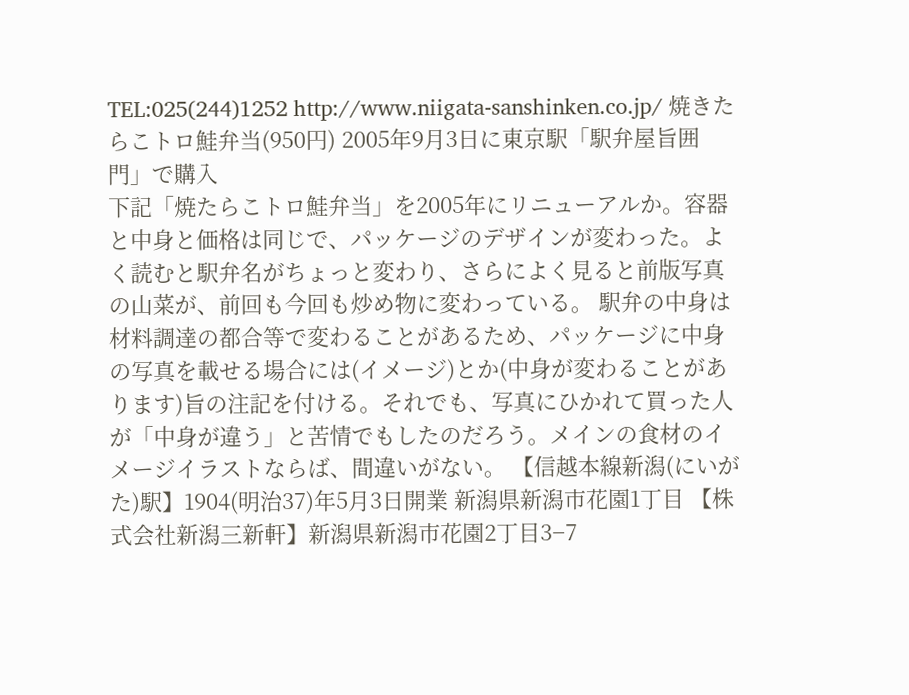TEL:025(244)1252 http://www.niigata-sanshinken.co.jp/ 焼きたらこトロ鮭弁当(950円) 2005年9月3日に東京駅「駅弁屋旨囲門」で購入
下記「焼たらこトロ鮭弁当」を2005年にリニューアルか。容器と中身と価格は同じで、パッケージのデザインが変わった。よく読むと駅弁名がちょっと変わり、さらによく見ると前版写真の山菜が、前回も今回も炒め物に変わっている。 駅弁の中身は材料調達の都合等で変わることがあるため、パッケージに中身の写真を載せる場合には(イメージ)とか(中身が変わることがあります)旨の注記を付ける。それでも、写真にひかれて買った人が「中身が違う」と苦情でもしたのだろう。メインの食材のイメージイラストならば、間違いがない。 【信越本線新潟(にいがた)駅】1904(明治37)年5月3日開業 新潟県新潟市花園1丁目 【株式会社新潟三新軒】新潟県新潟市花園2丁目3−7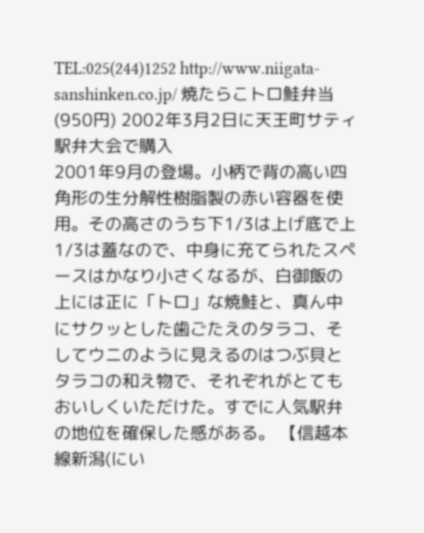TEL:025(244)1252 http://www.niigata-sanshinken.co.jp/ 焼たらこトロ鮭弁当(950円) 2002年3月2日に天王町サティ駅弁大会で購入
2001年9月の登場。小柄で背の高い四角形の生分解性樹脂製の赤い容器を使用。その高さのうち下1/3は上げ底で上1/3は蓋なので、中身に充てられたスペースはかなり小さくなるが、白御飯の上には正に「トロ」な焼鮭と、真ん中にサクッとした歯ごたえのタラコ、そしてウニのように見えるのはつぶ貝とタラコの和え物で、それぞれがとてもおいしくいただけた。すでに人気駅弁の地位を確保した感がある。 【信越本線新潟(にい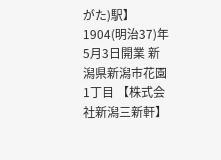がた)駅】1904(明治37)年5月3日開業 新潟県新潟市花園1丁目 【株式会社新潟三新軒】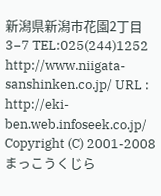新潟県新潟市花園2丁目3−7 TEL:025(244)1252 http://www.niigata-sanshinken.co.jp/ URL : http://eki-ben.web.infoseek.co.jp/ Copyright (C) 2001-2008 まっこうくじら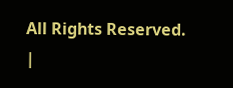All Rights Reserved. |